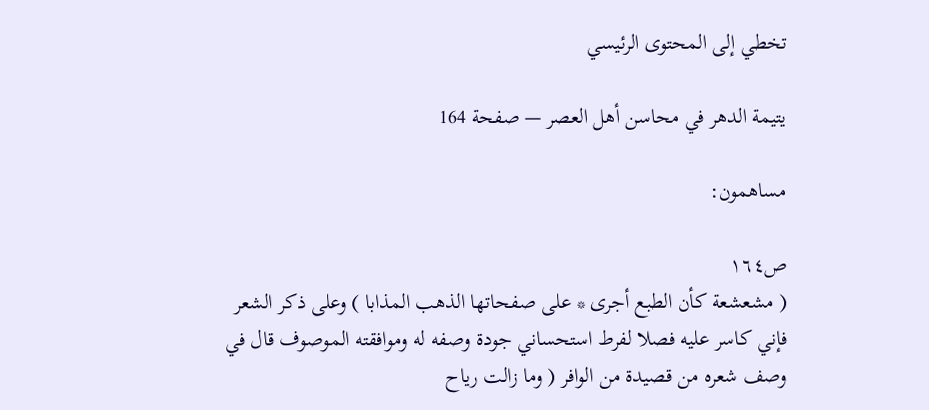تخطي إلى المحتوى الرئيسي

يتيمة الدهر في محاسن أهل العصر — صفحة 164

مساهمون:

ص١٦٤
( مشعشعة كأن الطبع أجرى * على صفحاتها الذهب المذابا ) وعلى ذكر الشعر فإني كاسر عليه فصلا لفرط استحساني جودة وصفه له وموافقته الموصوف قال في وصف شعره من قصيدة من الوافر ( وما زالت رياح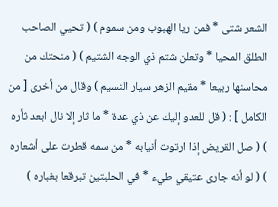الشعر شتى * فمن ريا الهبوب ومن سموم ) ( تحيي الصاحب الطلق المحيا * وتعلن شتم ذي الوجه الشتيم ) ( منحتك من محاسنها ربيعا * مقيم الزهر سيار النسيم ) وقال من أخرى [ من الكامل ] : ( قل للعدو إليك عن ذي عدة * ما ثار إلا نال ابعد ثأره ) ( صل القريض إذا ارتوت أنيابه * من سمه قطرت على أشعاره ) ( لو أنه جارى عتيقي طيء * في الحلبتين تبرقعا بغباره )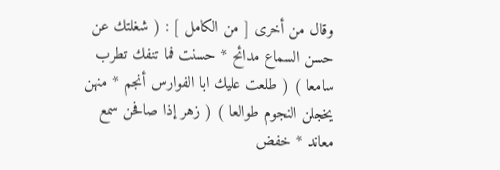وقال من أخرى [ من الكامل ] : ( شغلتك عن حسن السماع مدائح * حسنت فما تنفك تطرب سامعا ) ( طلعت عليك ابا الفوارس أنجم * منهن يخجلن النجوم طوالعا ) ( زهر إذا صافحن سمع معاند * خفض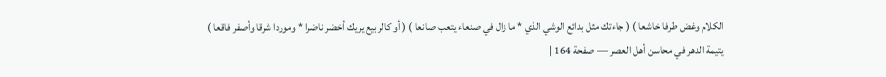الكلام وغض طرفا خاشعا ) ( جاءتك مثل بدائع الوشي الذي * ما زال في صنعاء يتعب صانعا ) ( أو كالربيع يريك أخضر ناضرا * وموردا شرقا وأصفر فاقعا )
يتيمة الدهر في محاسن أهل العصر — صفحة 164 |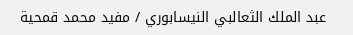عبد الملك الثعالبي النيسابوري / مفيد محمد قمحية